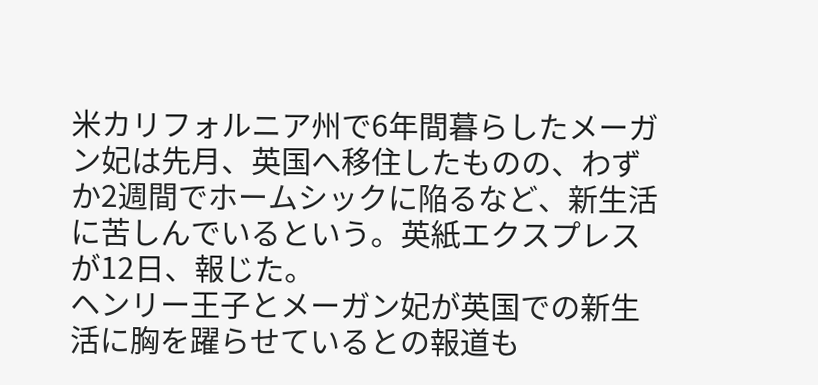米カリフォルニア州で6年間暮らしたメーガン妃は先月、英国へ移住したものの、わずか2週間でホームシックに陥るなど、新生活に苦しんでいるという。英紙エクスプレスが12日、報じた。
ヘンリー王子とメーガン妃が英国での新生活に胸を躍らせているとの報道も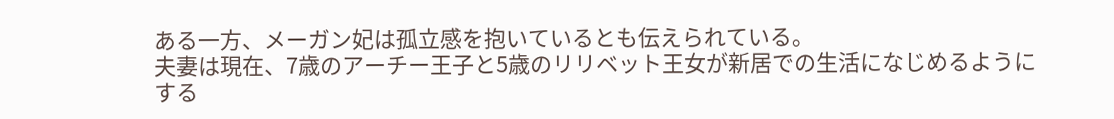ある一方、メーガン妃は孤立感を抱いているとも伝えられている。
夫妻は現在、7歳のアーチー王子と5歳のリリベット王女が新居での生活になじめるようにする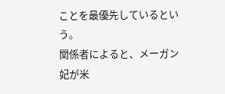ことを最優先しているという。
関係者によると、メーガン妃が米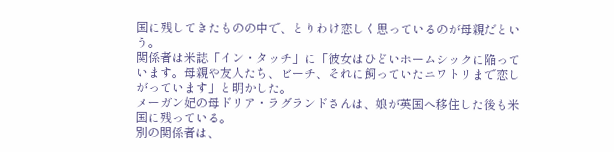国に残してきたものの中で、とりわけ恋しく思っているのが母親だという。
関係者は米誌「イン・タッチ」に「彼女はひどいホームシックに陥っています。母親や友人たち、ビーチ、それに飼っていたニワトリまで恋しがっています」と明かした。
メーガン妃の母ドリア・ラグランドさんは、娘が英国へ移住した後も米国に残っている。
別の関係者は、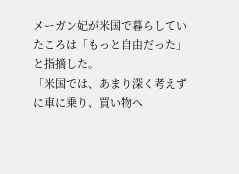メーガン妃が米国で暮らしていたころは「もっと自由だった」と指摘した。
「米国では、あまり深く考えずに車に乗り、買い物へ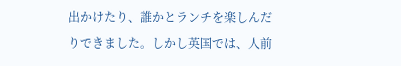出かけたり、誰かとランチを楽しんだりできました。しかし英国では、人前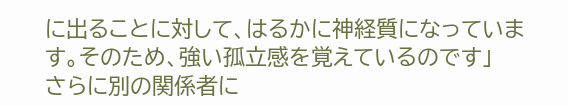に出ることに対して、はるかに神経質になっています。そのため、強い孤立感を覚えているのです」
さらに別の関係者に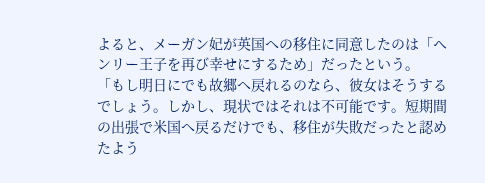よると、メーガン妃が英国への移住に同意したのは「ヘンリー王子を再び幸せにするため」だったという。
「もし明日にでも故郷へ戻れるのなら、彼女はそうするでしょう。しかし、現状ではそれは不可能です。短期間の出張で米国へ戻るだけでも、移住が失敗だったと認めたよう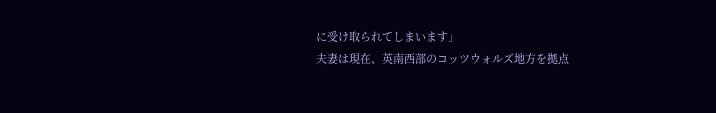に受け取られてしまいます」
夫妻は現在、英南西部のコッツウォルズ地方を拠点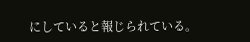にしていると報じられている。